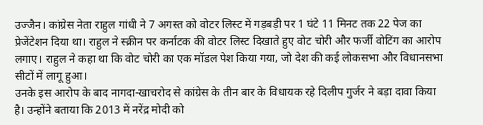उज्जैन। कांग्रेस नेता राहुल गांधी ने 7 अगस्त को वोटर लिस्ट में गड़बड़ी पर 1 घंटे 11 मिनट तक 22 पेज का प्रेजेंटेशन दिया था। राहुल ने स्क्रीन पर कर्नाटक की वोटर लिस्ट दिखाते हुए वोट चोरी और फर्जी वोटिंग का आरोप लगाए। राहुल ने कहा था कि वोट चोरी का एक मॉडल पेश किया गया, जो देश की कई लोकसभा और विधानसभा सीटों में लागू हुआ।
उनके इस आरोप के बाद नागदा-खाचरोद से कांग्रेस के तीन बार के विधायक रहे दिलीप गुर्जर ने बड़ा दावा किया है। उन्होंने बताया कि 2013 में नरेंद्र मोदी को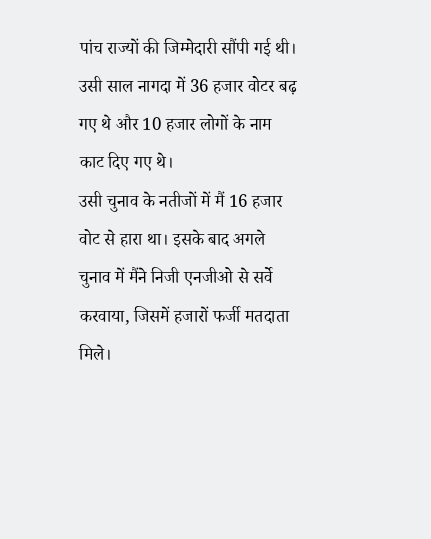पांच राज्यों की जिम्मेदारी सौंपी गई थी। उसी साल नागदा में 36 हजार वोटर बढ़ गए थे और 10 हजार लोगों के नाम काट दिए गए थे।
उसी चुनाव के नतीजों में मैं 16 हजार वोट से हारा था। इसके बाद अगले चुनाव में मैंने निजी एनजीओ से सर्वे करवाया, जिसमें हजारों फर्जी मतदाता मिले।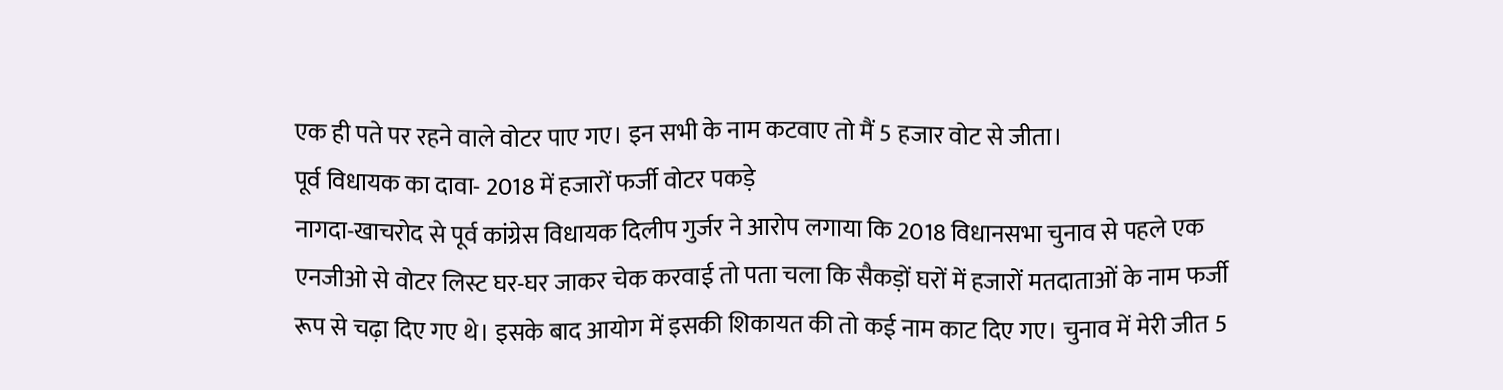एक ही पते पर रहने वाले वोटर पाए गए। इन सभी के नाम कटवाए तो मैं 5 हजार वोट से जीता।
पूर्व विधायक का दावा- 2018 में हजारों फर्जी वोटर पकड़े
नागदा-खाचरोद से पूर्व कांग्रेस विधायक दिलीप गुर्जर ने आरोप लगाया कि 2018 विधानसभा चुनाव से पहले एक एनजीओ से वोटर लिस्ट घर-घर जाकर चेक करवाई तो पता चला कि सैकड़ों घरों में हजारों मतदाताओं के नाम फर्जी रूप से चढ़ा दिए गए थे। इसके बाद आयोग में इसकी शिकायत की तो कई नाम काट दिए गए। चुनाव में मेरी जीत 5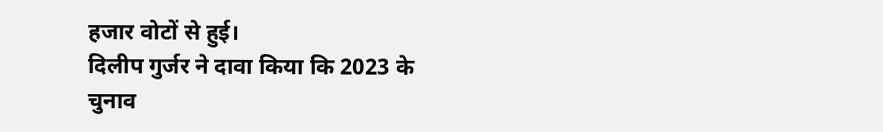हजार वोटों से हुई।
दिलीप गुर्जर ने दावा किया कि 2023 के चुनाव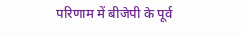परिणाम में बीजेपी के पूर्व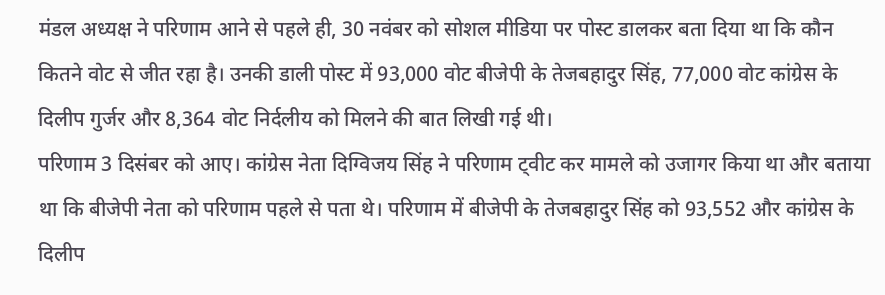मंडल अध्यक्ष ने परिणाम आने से पहले ही, 30 नवंबर को सोशल मीडिया पर पोस्ट डालकर बता दिया था कि कौन कितने वोट से जीत रहा है। उनकी डाली पोस्ट में 93,000 वोट बीजेपी के तेजबहादुर सिंह, 77,000 वोट कांग्रेस के दिलीप गुर्जर और 8,364 वोट निर्दलीय को मिलने की बात लिखी गई थी।
परिणाम 3 दिसंबर को आए। कांग्रेस नेता दिग्विजय सिंह ने परिणाम ट्वीट कर मामले को उजागर किया था और बताया था कि बीजेपी नेता को परिणाम पहले से पता थे। परिणाम में बीजेपी के तेजबहादुर सिंह को 93,552 और कांग्रेस के दिलीप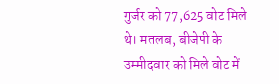गुर्जर को 77,625 वोट मिले थे। मतलब, बीजेपी के उम्मीदवार को मिले वोट में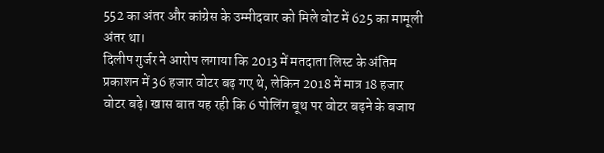552 का अंतर और कांग्रेस के उम्मीदवार को मिले वोट में 625 का मामूली अंतर था।
दिलीप गुर्जर ने आरोप लगाया कि 2013 में मतदाता लिस्ट के अंतिम प्रकाशन में 36 हजार वोटर बढ़ गए थे, लेकिन 2018 में मात्र 18 हजार वोटर बढ़े। खास बात यह रही कि 6 पोलिंग बूथ पर वोटर बढ़ने के बजाय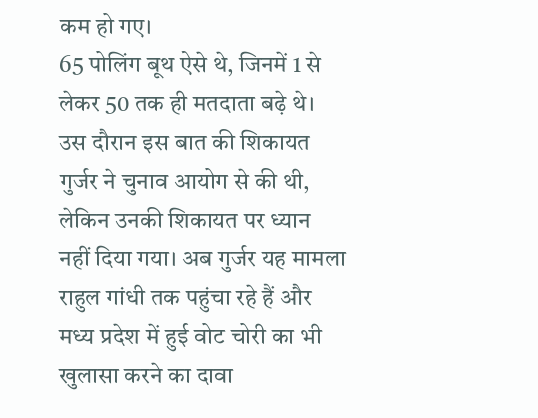कम हो गए।
65 पोलिंग बूथ ऐसे थे, जिनमें 1 से लेकर 50 तक ही मतदाता बढ़े थे। उस दौरान इस बात की शिकायत गुर्जर ने चुनाव आयोग से की थी, लेकिन उनकी शिकायत पर ध्यान नहीं दिया गया। अब गुर्जर यह मामला राहुल गांधी तक पहुंचा रहे हैं और मध्य प्रदेश में हुई वोट चोरी का भी खुलासा करने का दावा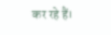कर रहे हैं।